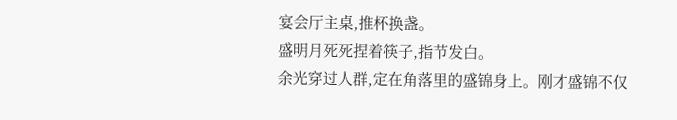宴会厅主桌,推杯换盏。
盛明月死死捏着筷子,指节发白。
余光穿过人群,定在角落里的盛锦身上。刚才盛锦不仅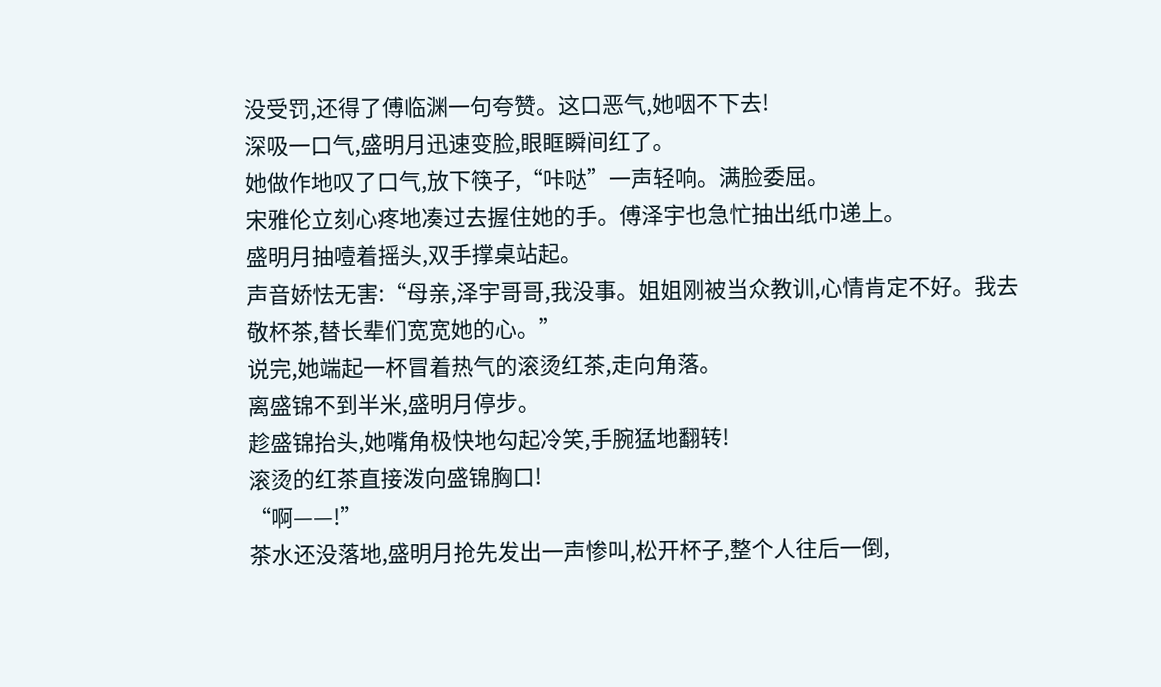没受罚,还得了傅临渊一句夸赞。这口恶气,她咽不下去!
深吸一口气,盛明月迅速变脸,眼眶瞬间红了。
她做作地叹了口气,放下筷子,“咔哒”一声轻响。满脸委屈。
宋雅伦立刻心疼地凑过去握住她的手。傅泽宇也急忙抽出纸巾递上。
盛明月抽噎着摇头,双手撑桌站起。
声音娇怯无害:“母亲,泽宇哥哥,我没事。姐姐刚被当众教训,心情肯定不好。我去敬杯茶,替长辈们宽宽她的心。”
说完,她端起一杯冒着热气的滚烫红茶,走向角落。
离盛锦不到半米,盛明月停步。
趁盛锦抬头,她嘴角极快地勾起冷笑,手腕猛地翻转!
滚烫的红茶直接泼向盛锦胸口!
“啊——!”
茶水还没落地,盛明月抢先发出一声惨叫,松开杯子,整个人往后一倒,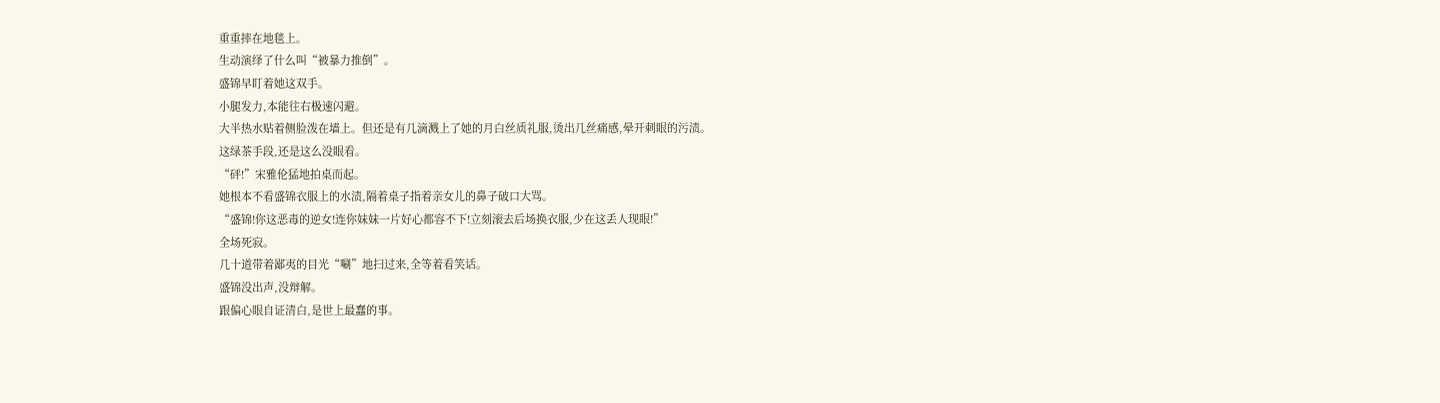重重摔在地毯上。
生动演绎了什么叫“被暴力推倒”。
盛锦早盯着她这双手。
小腿发力,本能往右极速闪避。
大半热水贴着侧脸泼在墙上。但还是有几滴溅上了她的月白丝质礼服,烫出几丝痛感,晕开刺眼的污渍。
这绿茶手段,还是这么没眼看。
“砰!”宋雅伦猛地拍桌而起。
她根本不看盛锦衣服上的水渍,隔着桌子指着亲女儿的鼻子破口大骂。
“盛锦!你这恶毒的逆女!连你妹妹一片好心都容不下!立刻滚去后场换衣服,少在这丢人现眼!”
全场死寂。
几十道带着鄙夷的目光“唰”地扫过来,全等着看笑话。
盛锦没出声,没辩解。
跟偏心眼自证清白,是世上最蠢的事。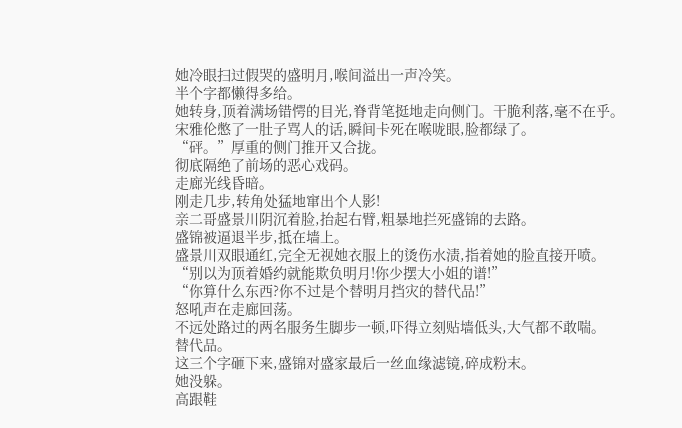她冷眼扫过假哭的盛明月,喉间溢出一声冷笑。
半个字都懒得多给。
她转身,顶着满场错愕的目光,脊背笔挺地走向侧门。干脆利落,毫不在乎。
宋雅伦憋了一肚子骂人的话,瞬间卡死在喉咙眼,脸都绿了。
“砰。”厚重的侧门推开又合拢。
彻底隔绝了前场的恶心戏码。
走廊光线昏暗。
刚走几步,转角处猛地窜出个人影!
亲二哥盛景川阴沉着脸,抬起右臂,粗暴地拦死盛锦的去路。
盛锦被逼退半步,抵在墙上。
盛景川双眼通红,完全无视她衣服上的烫伤水渍,指着她的脸直接开喷。
“别以为顶着婚约就能欺负明月!你少摆大小姐的谱!”
“你算什么东西?你不过是个替明月挡灾的替代品!”
怒吼声在走廊回荡。
不远处路过的两名服务生脚步一顿,吓得立刻贴墙低头,大气都不敢喘。
替代品。
这三个字砸下来,盛锦对盛家最后一丝血缘滤镜,碎成粉末。
她没躲。
高跟鞋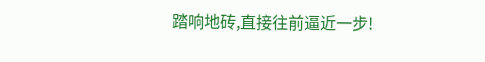踏响地砖,直接往前逼近一步!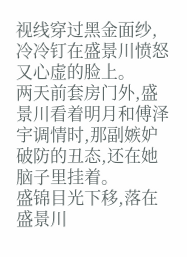视线穿过黑金面纱,冷冷钉在盛景川愤怒又心虚的脸上。
两天前套房门外,盛景川看着明月和傅泽宇调情时,那副嫉妒破防的丑态,还在她脑子里挂着。
盛锦目光下移,落在盛景川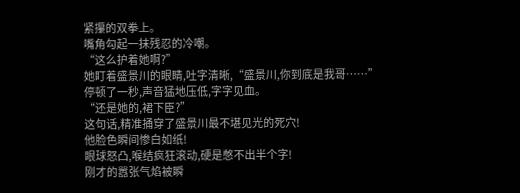紧攥的双拳上。
嘴角勾起一抹残忍的冷嘲。
“这么护着她啊?”
她盯着盛景川的眼睛,吐字清晰,“盛景川,你到底是我哥……”
停顿了一秒,声音猛地压低,字字见血。
“还是她的,裙下臣?”
这句话,精准捅穿了盛景川最不堪见光的死穴!
他脸色瞬间惨白如纸!
眼球怒凸,喉结疯狂滚动,硬是憋不出半个字!
刚才的嚣张气焰被瞬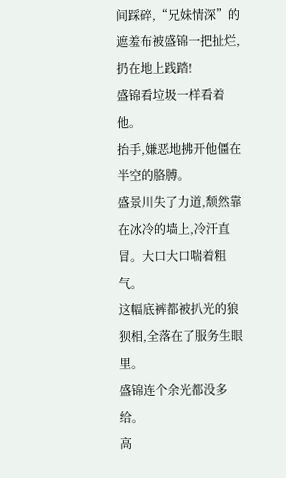间踩碎,“兄妹情深”的遮羞布被盛锦一把扯烂,扔在地上践踏!
盛锦看垃圾一样看着他。
抬手,嫌恶地拂开他僵在半空的胳膊。
盛景川失了力道,颓然靠在冰冷的墙上,冷汗直冒。大口大口喘着粗气。
这幅底裤都被扒光的狼狈相,全落在了服务生眼里。
盛锦连个余光都没多给。
高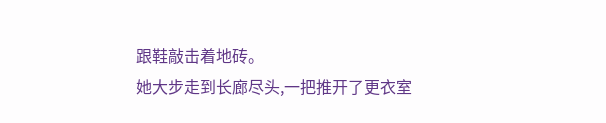跟鞋敲击着地砖。
她大步走到长廊尽头,一把推开了更衣室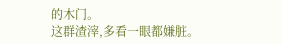的木门。
这群渣滓,多看一眼都嫌脏。